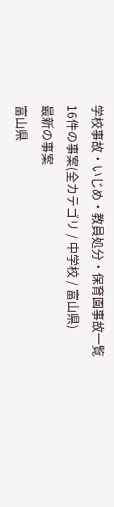学校事故・いじめ・教員処分・保育園事故一覧
16件の事案(全カテゴリ / 中学校 / 富山県)
最新の事案
富山県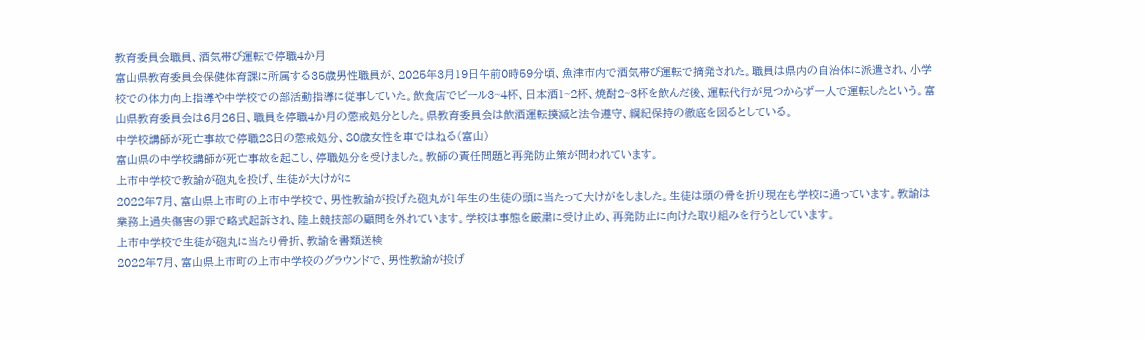教育委員会職員、酒気帯び運転で停職4か月
富山県教育委員会保健体育課に所属する35歳男性職員が、2025年3月19日午前0時59分頃、魚津市内で酒気帯び運転で摘発された。職員は県内の自治体に派遣され、小学校での体力向上指導や中学校での部活動指導に従事していた。飲食店でビール3~4杯、日本酒1~2杯、焼酎2~3杯を飲んだ後、運転代行が見つからず一人で運転したという。富山県教育委員会は6月26日、職員を停職4か月の懲戒処分とした。県教育委員会は飲酒運転撲滅と法令遵守、綱紀保持の徹底を図るとしている。
中学校講師が死亡事故で停職28日の懲戒処分、80歳女性を車ではねる(富山)
富山県の中学校講師が死亡事故を起こし、停職処分を受けました。教師の責任問題と再発防止策が問われています。
上市中学校で教諭が砲丸を投げ、生徒が大けがに
2022年7月、富山県上市町の上市中学校で、男性教諭が投げた砲丸が1年生の生徒の頭に当たって大けがをしました。生徒は頭の骨を折り現在も学校に通っています。教諭は業務上過失傷害の罪で略式起訴され、陸上競技部の顧問を外れています。学校は事態を厳粛に受け止め、再発防止に向けた取り組みを行うとしています。
上市中学校で生徒が砲丸に当たり骨折、教諭を書類送検
2022年7月、富山県上市町の上市中学校のグラウンドで、男性教諭が投げ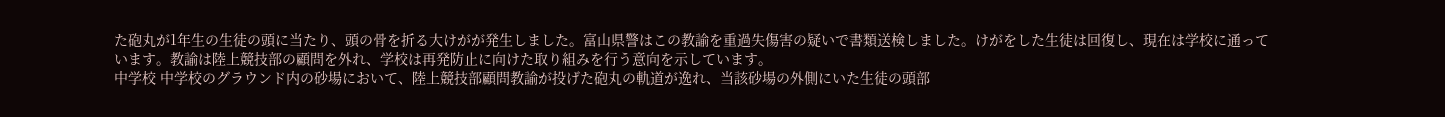た砲丸が1年生の生徒の頭に当たり、頭の骨を折る大けがが発生しました。富山県警はこの教諭を重過失傷害の疑いで書類送検しました。けがをした生徒は回復し、現在は学校に通っています。教諭は陸上競技部の顧問を外れ、学校は再発防止に向けた取り組みを行う意向を示しています。
中学校 中学校のグラウンド内の砂場において、陸上競技部顧問教諭が投げた砲丸の軌道が逸れ、当該砂場の外側にいた生徒の頭部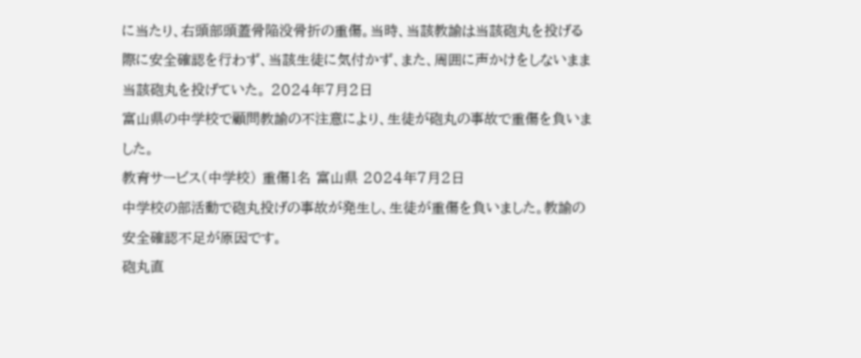に当たり、右頭部頭蓋骨陥没骨折の重傷。当時、当該教諭は当該砲丸を投げる際に安全確認を行わず、当該生徒に気付かず、また、周囲に声かけをしないまま当該砲丸を投げていた。 2024年7月2日
富山県の中学校で顧問教諭の不注意により、生徒が砲丸の事故で重傷を負いました。
教育サービス(中学校) 重傷1名 富山県 2024年7月2日
中学校の部活動で砲丸投げの事故が発生し、生徒が重傷を負いました。教諭の安全確認不足が原因です。
砲丸直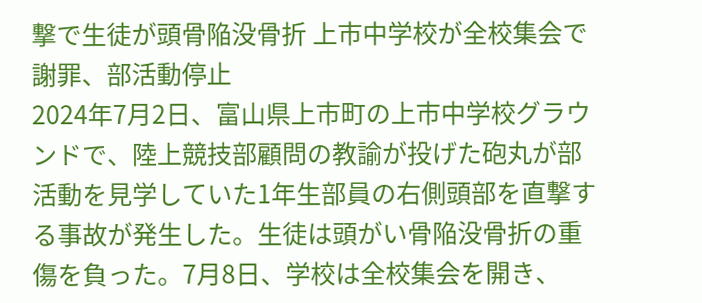撃で生徒が頭骨陥没骨折 上市中学校が全校集会で謝罪、部活動停止
2024年7月2日、富山県上市町の上市中学校グラウンドで、陸上競技部顧問の教諭が投げた砲丸が部活動を見学していた1年生部員の右側頭部を直撃する事故が発生した。生徒は頭がい骨陥没骨折の重傷を負った。7月8日、学校は全校集会を開き、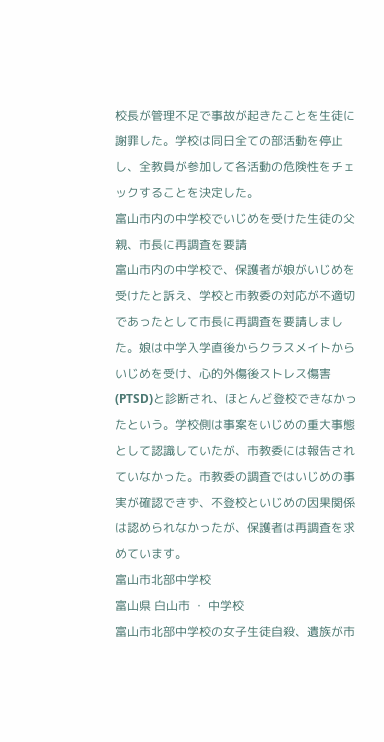校長が管理不足で事故が起きたことを生徒に謝罪した。学校は同日全ての部活動を停止し、全教員が参加して各活動の危険性をチェックすることを決定した。
富山市内の中学校でいじめを受けた生徒の父親、市長に再調査を要請
富山市内の中学校で、保護者が娘がいじめを受けたと訴え、学校と市教委の対応が不適切であったとして市長に再調査を要請しました。娘は中学入学直後からクラスメイトからいじめを受け、心的外傷後ストレス傷害(PTSD)と診断され、ほとんど登校できなかったという。学校側は事案をいじめの重大事態として認識していたが、市教委には報告されていなかった。市教委の調査ではいじめの事実が確認できず、不登校といじめの因果関係は認められなかったが、保護者は再調査を求めています。
富山市北部中学校
富山県 白山市 ・ 中学校
富山市北部中学校の女子生徒自殺、遺族が市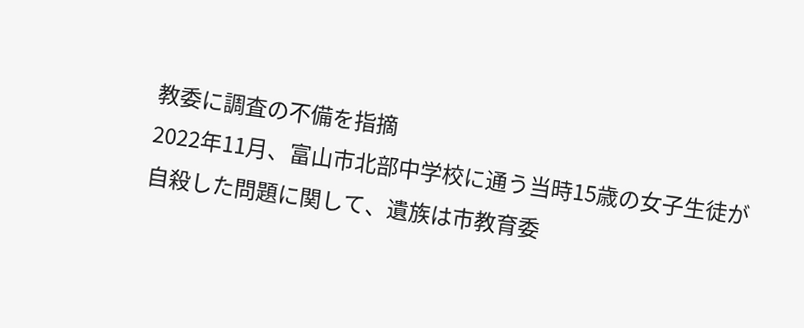教委に調査の不備を指摘
2022年11月、富山市北部中学校に通う当時15歳の女子生徒が自殺した問題に関して、遺族は市教育委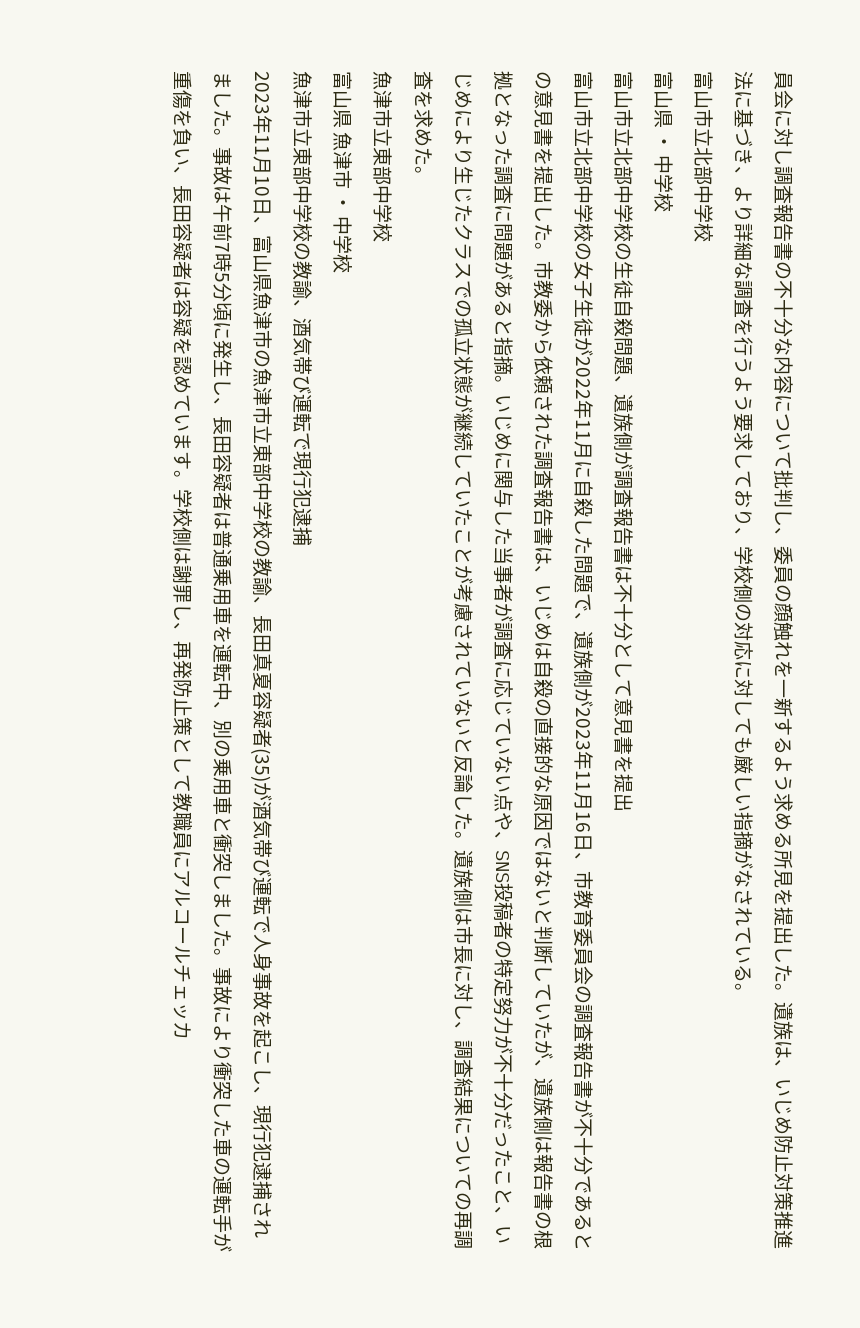員会に対し調査報告書の不十分な内容について批判し、委員の顔触れを一新するよう求める所見を提出した。遺族は、いじめ防止対策推進法に基づき、より詳細な調査を行うよう要求しており、学校側の対応に対しても厳しい指摘がなされている。
富山市立北部中学校
富山県 ・ 中学校
富山市立北部中学校の生徒自殺問題、遺族側が調査報告書は不十分として意見書を提出
富山市立北部中学校の女子生徒が2022年11月に自殺した問題で、遺族側が2023年11月16日、市教育委員会の調査報告書が不十分であるとの意見書を提出した。市教委から依頼された調査報告書は、いじめは自殺の直接的な原因ではないと判断していたが、遺族側は報告書の根拠となった調査に問題があると指摘。いじめに関与した当事者が調査に応じていない点や、SNS投稿者の特定努力が不十分だったこと、いじめにより生じたクラスでの孤立状態が継続していたことが考慮されていないと反論した。遺族側は市長に対し、調査結果についての再調査を求めた。
魚津市立東部中学校
富山県 魚津市 ・ 中学校
魚津市立東部中学校の教諭、酒気帯び運転で現行犯逮捕
2023年11月10日、富山県魚津市の魚津市立東部中学校の教諭、長田真夏容疑者(35)が酒気帯び運転で人身事故を起こし、現行犯逮捕されました。事故は午前7時5分頃に発生し、長田容疑者は普通乗用車を運転中、別の乗用車と衝突しました。事故により衝突した車の運転手が重傷を負い、長田容疑者は容疑を認めています。学校側は謝罪し、再発防止策として教職員にアルコールチェッカ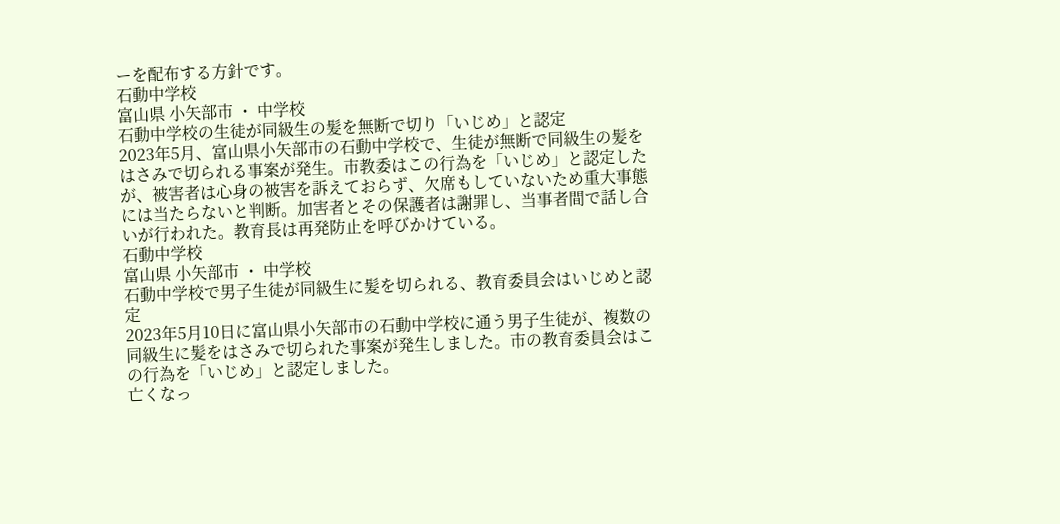ーを配布する方針です。
石動中学校
富山県 小矢部市 ・ 中学校
石動中学校の生徒が同級生の髪を無断で切り「いじめ」と認定
2023年5月、富山県小矢部市の石動中学校で、生徒が無断で同級生の髪をはさみで切られる事案が発生。市教委はこの行為を「いじめ」と認定したが、被害者は心身の被害を訴えておらず、欠席もしていないため重大事態には当たらないと判断。加害者とその保護者は謝罪し、当事者間で話し合いが行われた。教育長は再発防止を呼びかけている。
石動中学校
富山県 小矢部市 ・ 中学校
石動中学校で男子生徒が同級生に髪を切られる、教育委員会はいじめと認定
2023年5月10日に富山県小矢部市の石動中学校に通う男子生徒が、複数の同級生に髪をはさみで切られた事案が発生しました。市の教育委員会はこの行為を「いじめ」と認定しました。
亡くなっ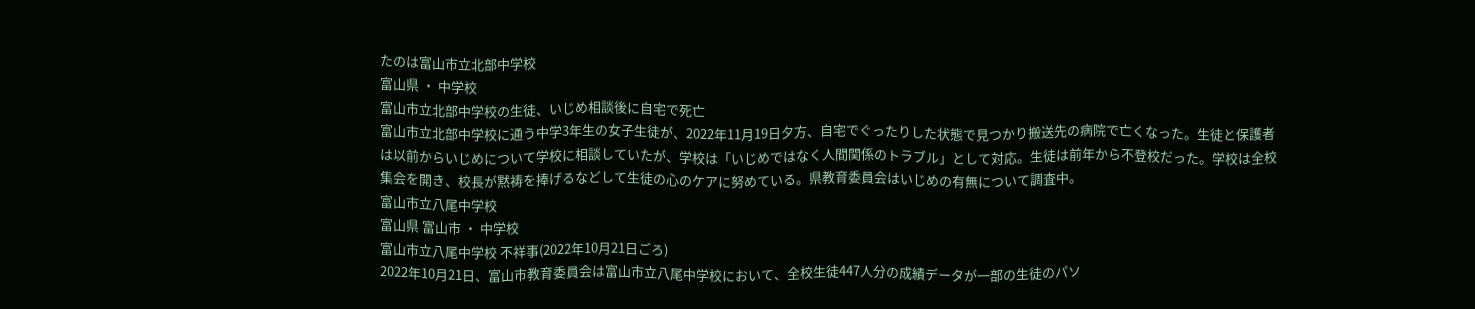たのは富山市立北部中学校
富山県 ・ 中学校
富山市立北部中学校の生徒、いじめ相談後に自宅で死亡
富山市立北部中学校に通う中学3年生の女子生徒が、2022年11月19日夕方、自宅でぐったりした状態で見つかり搬送先の病院で亡くなった。生徒と保護者は以前からいじめについて学校に相談していたが、学校は「いじめではなく人間関係のトラブル」として対応。生徒は前年から不登校だった。学校は全校集会を開き、校長が黙祷を捧げるなどして生徒の心のケアに努めている。県教育委員会はいじめの有無について調査中。
富山市立八尾中学校
富山県 富山市 ・ 中学校
富山市立八尾中学校 不祥事(2022年10月21日ごろ)
2022年10月21日、富山市教育委員会は富山市立八尾中学校において、全校生徒447人分の成績データが一部の生徒のパソ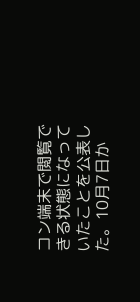コン端末で閲覧できる状態になっていたことを公表した。10月7日か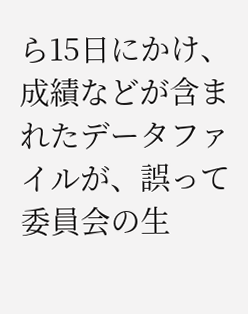ら15日にかけ、成績などが含まれたデータファイルが、誤って委員会の生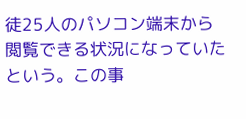徒25人のパソコン端末から閲覧できる状況になっていたという。この事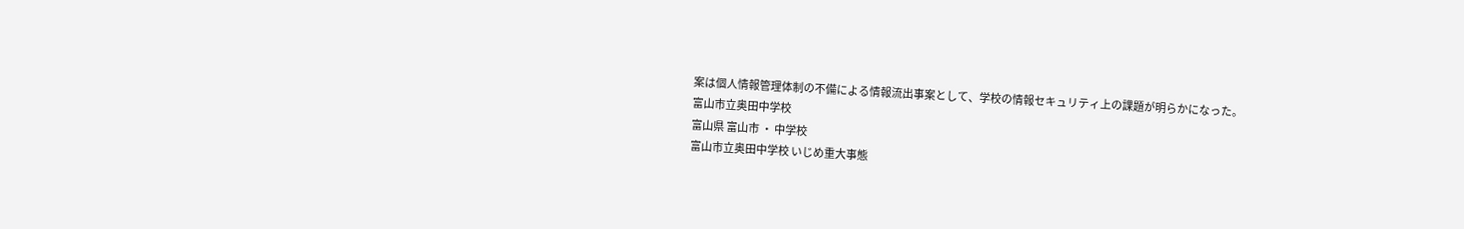案は個人情報管理体制の不備による情報流出事案として、学校の情報セキュリティ上の課題が明らかになった。
富山市立奥田中学校
富山県 富山市 ・ 中学校
富山市立奥田中学校 いじめ重大事態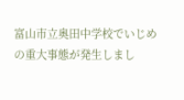富山市立奥田中学校でいじめの重大事態が発生しまし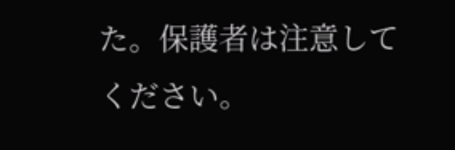た。保護者は注意してください。